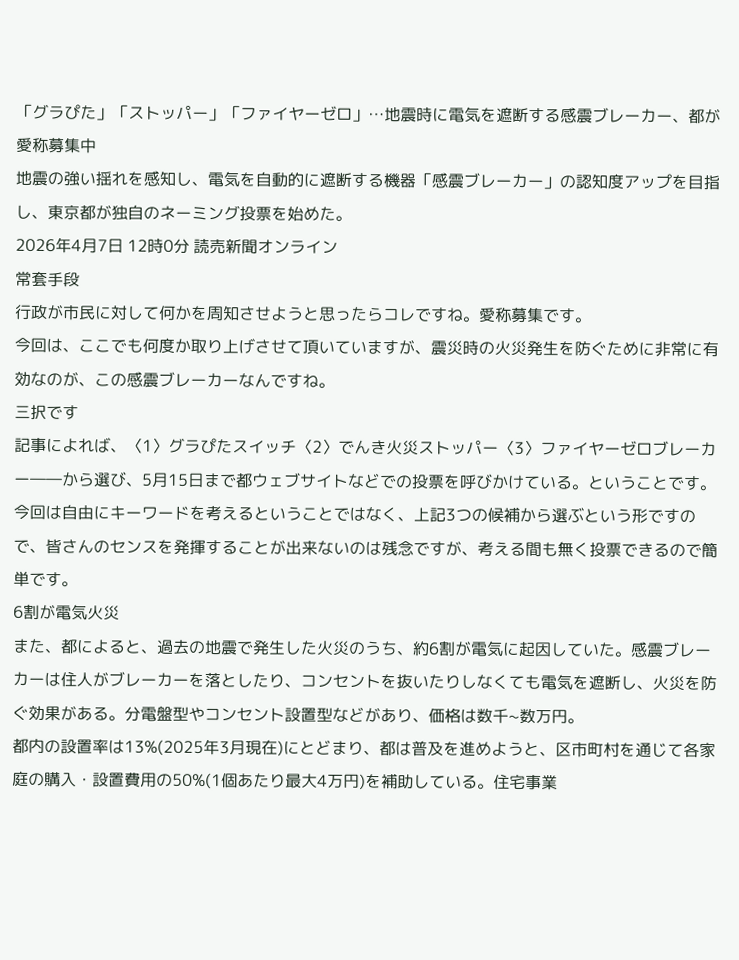「グラぴた」「ストッパー」「ファイヤーゼロ」…地震時に電気を遮断する感震ブレーカー、都が愛称募集中
地震の強い揺れを感知し、電気を自動的に遮断する機器「感震ブレーカー」の認知度アップを目指し、東京都が独自のネーミング投票を始めた。
2026年4月7日 12時0分 読売新聞オンライン
常套手段
行政が市民に対して何かを周知させようと思ったらコレですね。愛称募集です。
今回は、ここでも何度か取り上げさせて頂いていますが、震災時の火災発生を防ぐために非常に有効なのが、この感震ブレーカーなんですね。
三択です
記事によれば、〈1〉グラぴたスイッチ〈2〉でんき火災ストッパー〈3〉ファイヤーゼロブレーカー――から選び、5月15日まで都ウェブサイトなどでの投票を呼びかけている。ということです。
今回は自由にキーワードを考えるということではなく、上記3つの候補から選ぶという形ですので、皆さんのセンスを発揮することが出来ないのは残念ですが、考える間も無く投票できるので簡単です。
6割が電気火災
また、都によると、過去の地震で発生した火災のうち、約6割が電気に起因していた。感震ブレーカーは住人がブレーカーを落としたり、コンセントを抜いたりしなくても電気を遮断し、火災を防ぐ効果がある。分電盤型やコンセント設置型などがあり、価格は数千~数万円。
都内の設置率は13%(2025年3月現在)にとどまり、都は普及を進めようと、区市町村を通じて各家庭の購入・設置費用の50%(1個あたり最大4万円)を補助している。住宅事業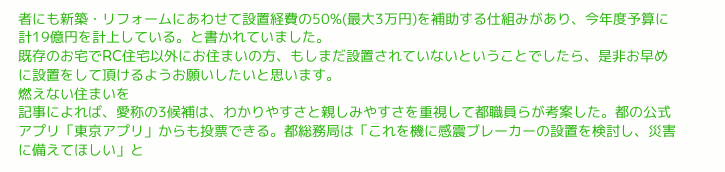者にも新築・リフォームにあわせて設置経費の50%(最大3万円)を補助する仕組みがあり、今年度予算に計19億円を計上している。と書かれていました。
既存のお宅でRC住宅以外にお住まいの方、もしまだ設置されていないということでしたら、是非お早めに設置をして頂けるようお願いしたいと思います。
燃えない住まいを
記事によれば、愛称の3候補は、わかりやすさと親しみやすさを重視して都職員らが考案した。都の公式アプリ「東京アプリ」からも投票できる。都総務局は「これを機に感震ブレーカーの設置を検討し、災害に備えてほしい」と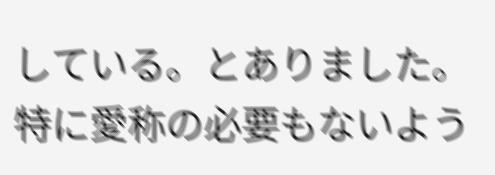している。とありました。
特に愛称の必要もないよう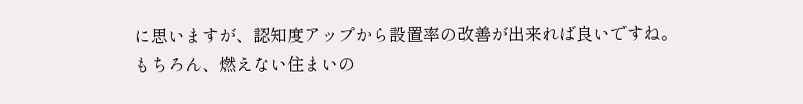に思いますが、認知度アップから設置率の改善が出来れば良いですね。
もちろん、燃えない住まいの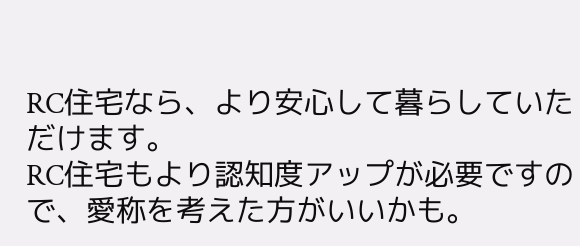RC住宅なら、より安心して暮らしていただけます。
RC住宅もより認知度アップが必要ですので、愛称を考えた方がいいかも。